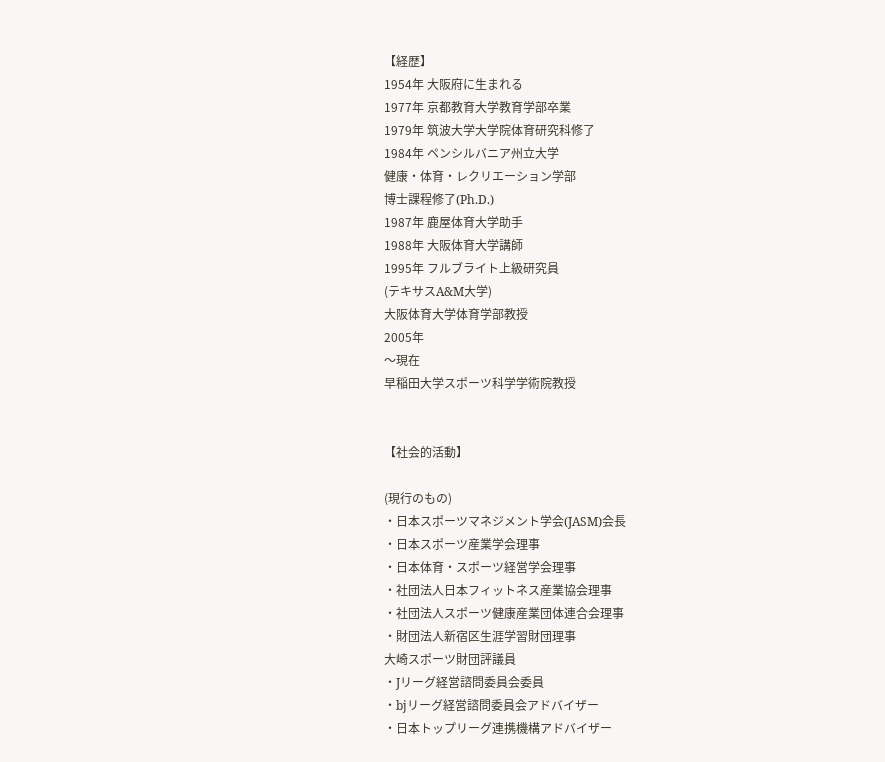【経歴】
1954年 大阪府に生まれる
1977年 京都教育大学教育学部卒業
1979年 筑波大学大学院体育研究科修了
1984年 ペンシルバニア州立大学
健康・体育・レクリエーション学部
博士課程修了(Ph.D.)
1987年 鹿屋体育大学助手
1988年 大阪体育大学講師
1995年 フルブライト上級研究員
(テキサスA&M大学)
大阪体育大学体育学部教授
2005年
〜現在
早稲田大学スポーツ科学学術院教授


【社会的活動】

(現行のもの)
・日本スポーツマネジメント学会(JASM)会長
・日本スポーツ産業学会理事
・日本体育・スポーツ経営学会理事
・社団法人日本フィットネス産業協会理事
・社団法人スポーツ健康産業団体連合会理事
・財団法人新宿区生涯学習財団理事
大崎スポーツ財団評議員
・Jリーグ経営諮問委員会委員
・bjリーグ経営諮問委員会アドバイザー
・日本トップリーグ連携機構アドバイザー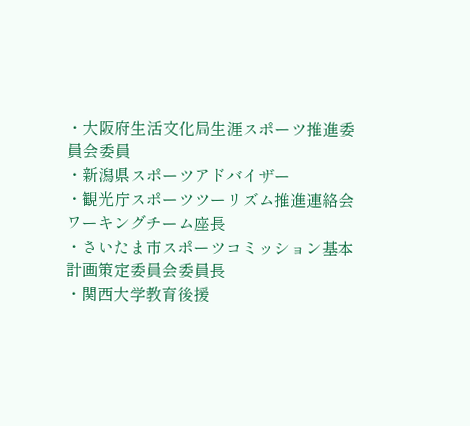・大阪府生活文化局生涯スポーツ推進委員会委員
・新潟県スポーツアドバイザー
・観光庁スポーツツーリズム推進連絡会ワーキングチーム座長
・さいたま市スポーツコミッション基本計画策定委員会委員長
・関西大学教育後援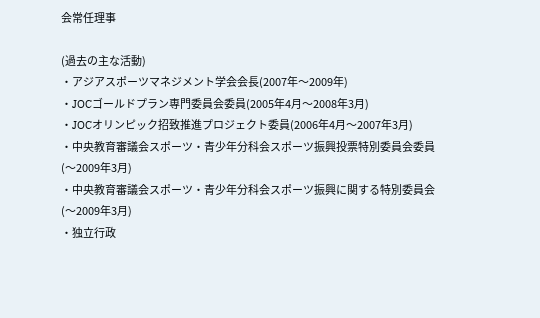会常任理事

(過去の主な活動)
・アジアスポーツマネジメント学会会長(2007年〜2009年)
・JOCゴールドプラン専門委員会委員(2005年4月〜2008年3月)
・JOCオリンピック招致推進プロジェクト委員(2006年4月〜2007年3月)
・中央教育審議会スポーツ・青少年分科会スポーツ振興投票特別委員会委員
(〜2009年3月)
・中央教育審議会スポーツ・青少年分科会スポーツ振興に関する特別委員会
(〜2009年3月)
・独立行政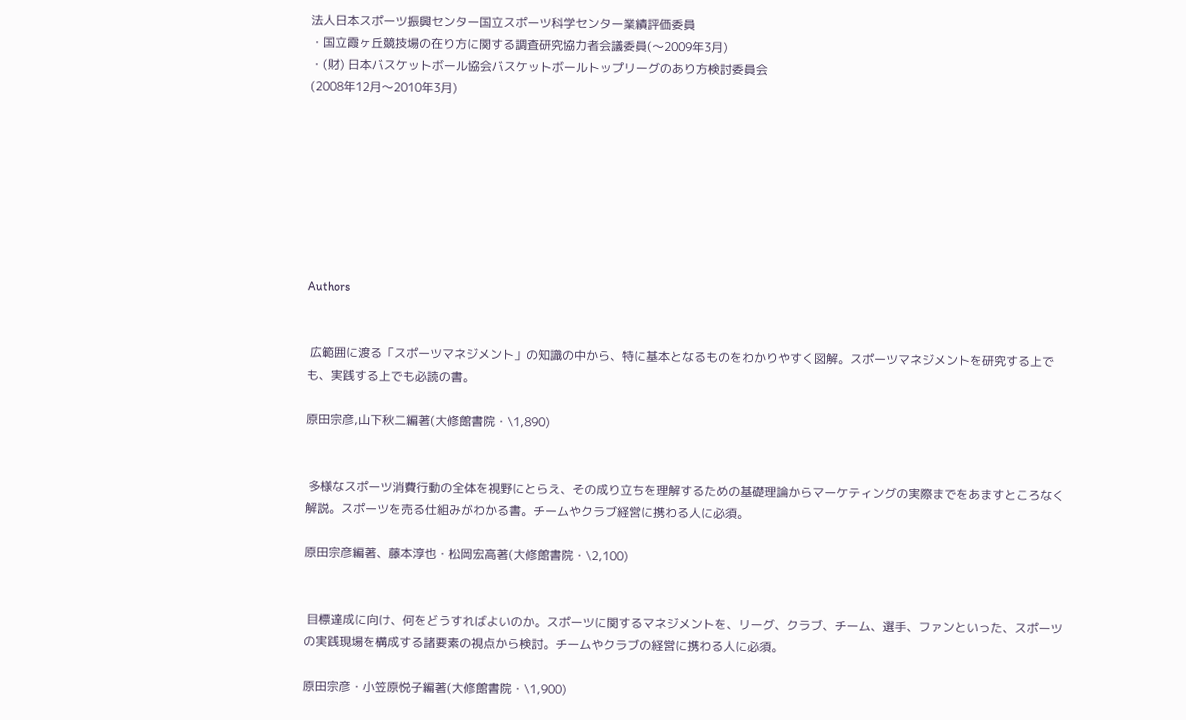法人日本スポーツ振興センター国立スポーツ科学センター業績評価委員
・国立霞ヶ丘競技場の在り方に関する調査研究協力者会議委員(〜2009年3月)
・(財) 日本バスケットボール協会バスケットボールトップリーグのあり方検討委員会
(2008年12月〜2010年3月)








Authors


 広範囲に渡る「スポーツマネジメント」の知識の中から、特に基本となるものをわかりやすく図解。スポーツマネジメントを研究する上でも、実践する上でも必読の書。

原田宗彦,山下秋二編著(大修館書院・\1,890)


 多様なスポーツ消費行動の全体を視野にとらえ、その成り立ちを理解するための基礎理論からマーケティングの実際までをあますところなく解説。スポーツを売る仕組みがわかる書。チームやクラブ経営に携わる人に必須。

原田宗彦編著、藤本淳也・松岡宏高著(大修館書院・\2,100)


 目標達成に向け、何をどうすればよいのか。スポーツに関するマネジメントを、リーグ、クラブ、チーム、選手、ファンといった、スポーツの実践現場を構成する諸要素の視点から検討。チームやクラブの経営に携わる人に必須。

原田宗彦・小笠原悦子編著(大修館書院・\1,900)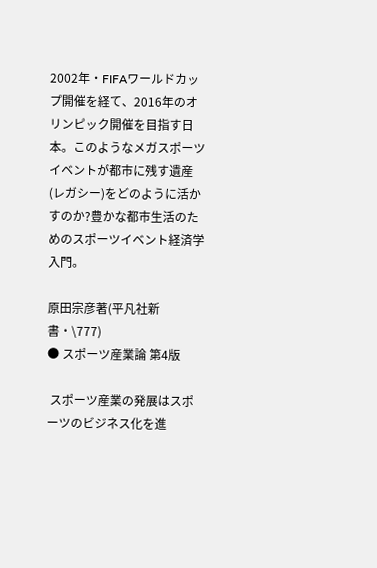2002年・FIFAワールドカップ開催を経て、2016年のオリンピック開催を目指す日本。このようなメガスポーツイベントが都市に残す遺産(レガシー)をどのように活かすのか?豊かな都市生活のためのスポーツイベント経済学入門。

原田宗彦著(平凡社新書・\777)
● スポーツ産業論 第4版

 スポーツ産業の発展はスポーツのビジネス化を進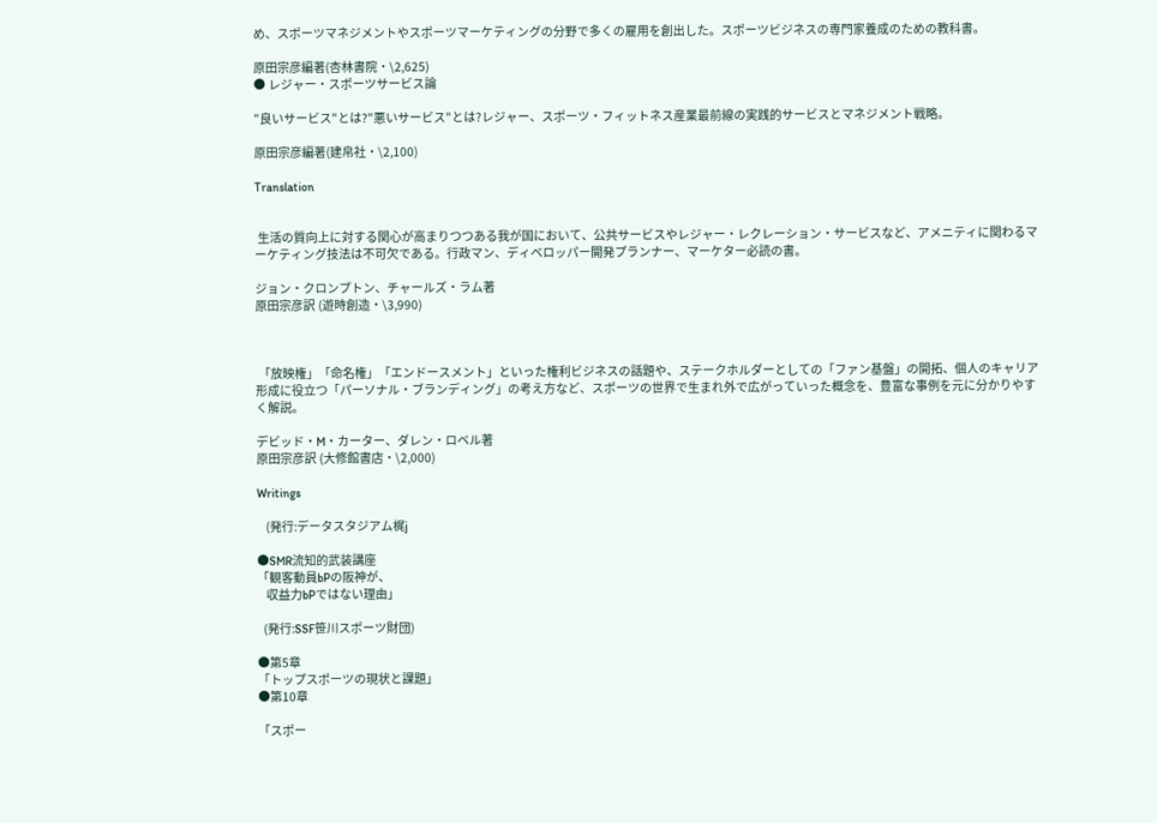め、スポーツマネジメントやスポーツマーケティングの分野で多くの雇用を創出した。スポーツビジネスの専門家養成のための教科書。

原田宗彦編著(杏林書院・\2,625)
● レジャー・スポーツサービス論

"良いサービス"とは?"悪いサービス"とは?レジャー、スポーツ・フィットネス産業最前線の実践的サービスとマネジメント戦略。

原田宗彦編著(建帛社・\2,100)

Translation


 生活の質向上に対する関心が高まりつつある我が国において、公共サービスやレジャー・レクレーション・サービスなど、アメニティに関わるマーケティング技法は不可欠である。行政マン、ディベロッパー開発プランナー、マーケター必読の書。

ジョン・クロンプトン、チャールズ・ラム著
原田宗彦訳 (遊時創造・\3,990)



 「放映権」「命名権」「エンドースメント」といった権利ビジネスの話題や、ステークホルダーとしての「ファン基盤」の開拓、個人のキャリア形成に役立つ「パーソナル・ブランディング」の考え方など、スポーツの世界で生まれ外で広がっていった概念を、豊富な事例を元に分かりやすく解説。

デビッド・M・カーター、ダレン・ロベル著
原田宗彦訳 (大修館書店・\2,000)

Writings

   (発行:データスタジアム梶j

●SMR流知的武装講座
「観客動員bPの阪神が、
   収益力bPではない理由」

  (発行:SSF笹川スポーツ財団)

●第5章
「トップスポーツの現状と課題」
●第10章

「スポー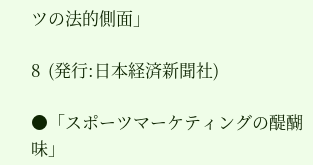ツの法的側面」

8  (発行:日本経済新聞社)

●「スポーツマーケティングの醍醐味」